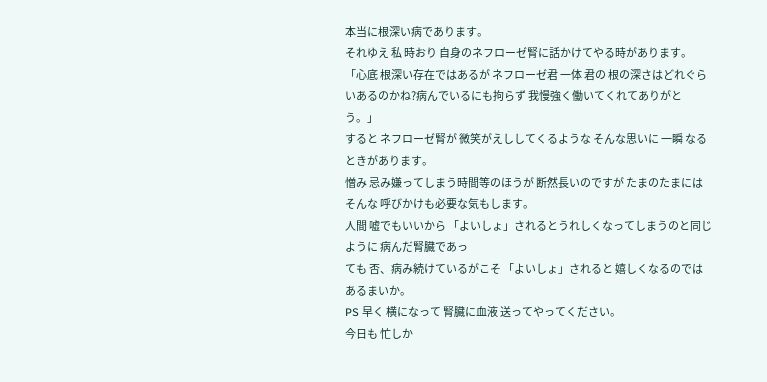本当に根深い病であります。
それゆえ 私 時おり 自身のネフローゼ腎に話かけてやる時があります。
「心底 根深い存在ではあるが ネフローゼ君 一体 君の 根の深さはどれぐらいあるのかね?病んでいるにも拘らず 我慢強く働いてくれてありがとう。」
すると ネフローゼ腎が 微笑がえししてくるような そんな思いに 一瞬 なるときがあります。
憎み 忌み嫌ってしまう時間等のほうが 断然長いのですが たまのたまには
そんな 呼びかけも必要な気もします。
人間 嘘でもいいから 「よいしょ」されるとうれしくなってしまうのと同じように 病んだ腎臓であっ
ても 否、病み続けているがこそ 「よいしょ」されると 嬉しくなるのではあるまいか。
PS 早く 横になって 腎臓に血液 送ってやってください。
今日も 忙しか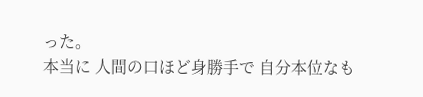った。
本当に 人間の口ほど身勝手で 自分本位なも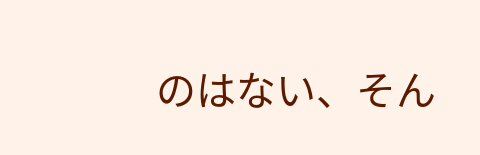のはない、そん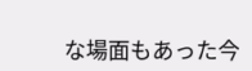な場面もあった今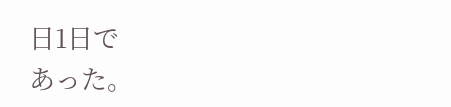日1日で
あった。